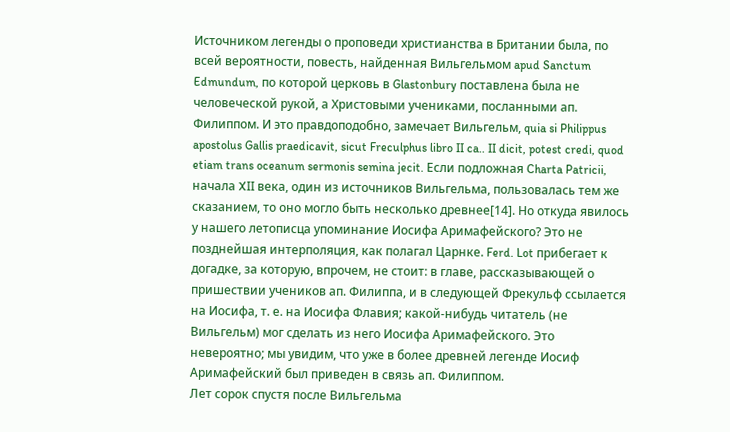Источником легенды о проповеди христианства в Британии была, по всей вероятности, повесть, найденная Вильгельмом apud Sanctum Edmundum, по которой церковь в Glastonbury поставлена была не человеческой рукой, а Христовыми учениками, посланными ап. Филиппом. И это правдоподобно, замечает Вильгельм, quia si Philippus apostolus Gallis praedicavit, sicut Freculphus libro II ca.. II dicit, potest credi, quod etiam trans oceanum sermonis semina jecit. Если подложная Charta Patricii, начала XII века, один из источников Вильгельма, пользовалась тем же сказанием, то оно могло быть несколько древнее[14]. Но откуда явилось у нашего летописца упоминание Иосифа Аримафейского? Это не позднейшая интерполяция, как полагал Царнке. Ferd. Lot прибегает к догадке, за которую, впрочем, не стоит: в главе, рассказывающей о пришествии учеников ап. Филиппа, и в следующей Фрекульф ссылается на Иосифа, т. е. на Иосифа Флавия; какой-нибудь читатель (не Вильгельм) мог сделать из него Иосифа Аримафейского. Это невероятно; мы увидим, что уже в более древней легенде Иосиф Аримафейский был приведен в связь ап. Филиппом.
Лет сорок спустя после Вильгельма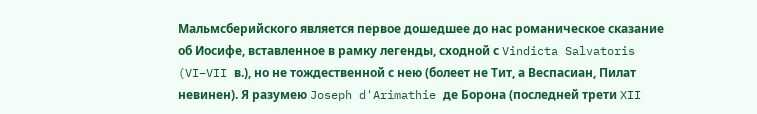Мальмсберийского является первое дошедшее до нас романическое сказание об Иосифе, вставленное в рамку легенды, сходной с Vindicta Salvatoris (VI–VII в.), но не тождественной с нею (болеет не Тит, а Веспасиан, Пилат невинен). Я разумею Joseph d'Arimathie де Борона (последней трети XII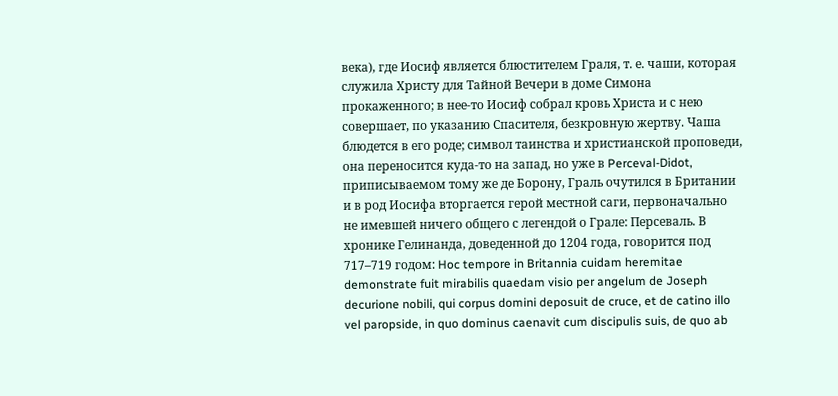века), где Иосиф является блюстителем Граля, т. е. чаши, которая служила Христу для Тайной Вечери в доме Симона прокаженного; в нее-то Иосиф собрал кровь Христа и с нею совершает, по указанию Спасителя, безкровную жертву. Чаша блюдется в его роде; символ таинства и христианской проповеди, она переносится куда-то на запад, но уже в Perceval-Didot, приписываемом тому же де Борону, Граль очутился в Британии и в род Иосифа вторгается герой местной саги, первоначально не имевшей ничего общего с легендой о Грале: Персеваль. В хронике Гелинанда, доведенной до 1204 года, говорится под 717–719 годом: Hoc tempore in Britannia cuidam heremitae demonstrate fuit mirabilis quaedam visio per angelum de Joseph decurione nobili, qui corpus domini deposuit de cruce, et de catino illo vel paropside, in quo dominus caenavit cum discipulis suis, de quo ab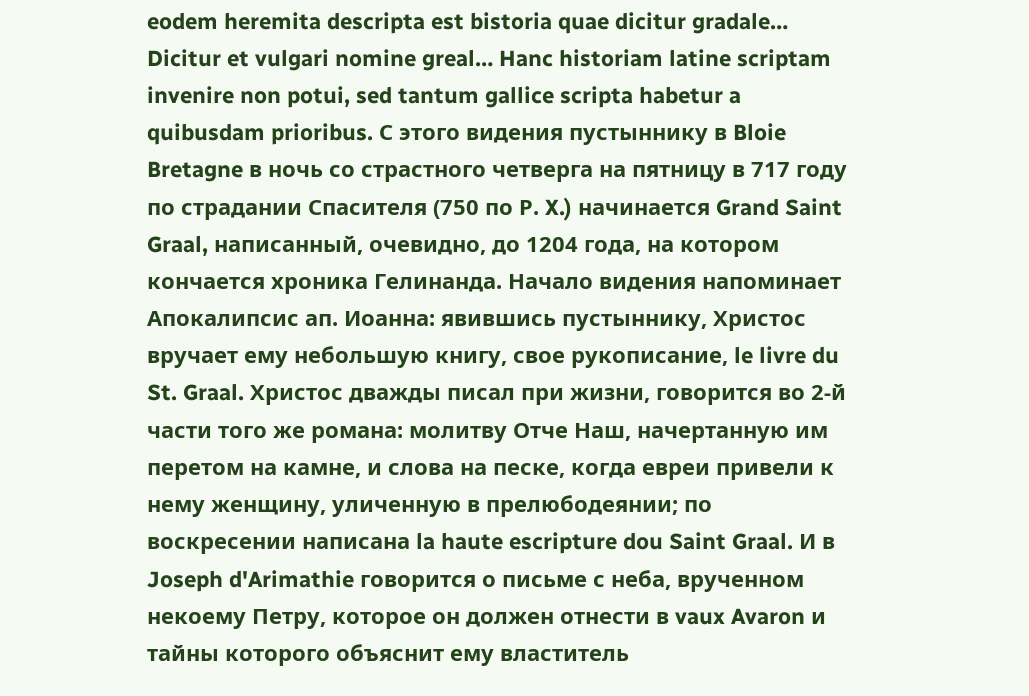eodem heremita descripta est bistoria quae dicitur gradale… Dicitur et vulgari nomine greal… Hanc historiam latine scriptam invenire non potui, sed tantum gallice scripta habetur a quibusdam prioribus. С этого видения пустыннику в Bloie Bretagne в ночь со страстного четверга на пятницу в 717 году по страдании Спасителя (750 по Р. X.) начинается Grand Saint Graal, написанный, очевидно, до 1204 года, на котором кончается хроника Гелинанда. Начало видения напоминает Апокалипсис ап. Иоанна: явившись пустыннику, Христос вручает ему небольшую книгу, свое рукописание, le livre du St. Graal. Христос дважды писал при жизни, говорится во 2-й части того же романа: молитву Отче Наш, начертанную им перетом на камне, и слова на песке, когда евреи привели к нему женщину, уличенную в прелюбодеянии; по воскресении написана la haute escripture dou Saint Graal. И в Joseph d'Arimathie говорится о письме с неба, врученном некоему Петру, которое он должен отнести в vaux Avaron и тайны которого объяснит ему властитель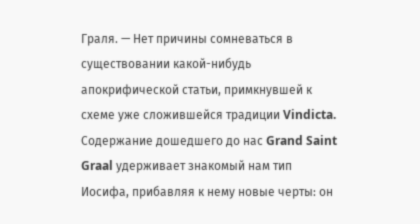Граля. — Нет причины сомневаться в существовании какой-нибудь апокрифической статьи, примкнувшей к схеме уже сложившейся традиции Vindicta.
Содержание дошедшего до нас Grand Saint Graal удерживает знакомый нам тип Иосифа, прибавляя к нему новые черты: он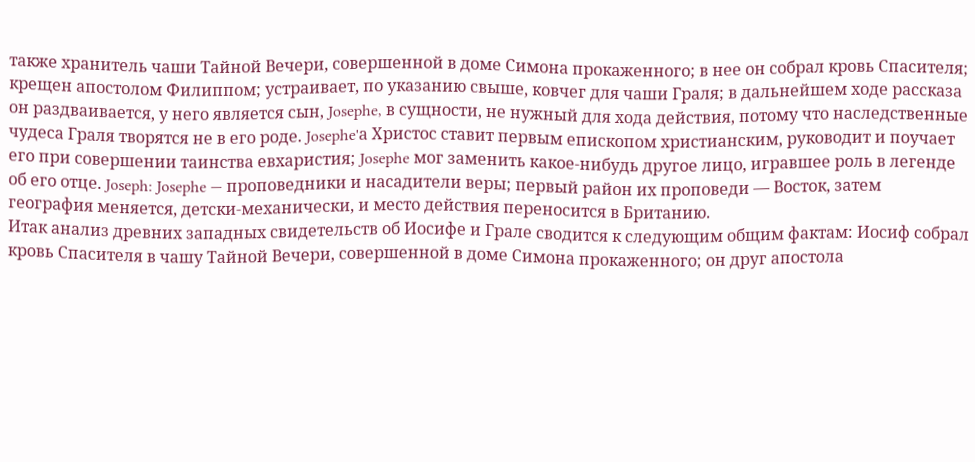также хранитель чаши Тайной Вечери, совершенной в доме Симона прокаженного; в нее он собрал кровь Спасителя; крещен апостолом Филиппом; устраивает, по указанию свыше, ковчег для чаши Граля; в дальнейшем ходе рассказа он раздваивается, у него является сын, Josephe, в сущности, не нужный для хода действия, потому что наследственные чудеса Граля творятся не в его роде. Josephe'а Христос ставит первым епископом христианским, руководит и поучает его при совершении таинства евхаристия; Josephe мог заменить какое-нибудь другое лицо, игравшее роль в легенде об его отце. Joseph: Josephe — проповедники и насадители веры; первый район их проповеди — Восток, затем география меняется, детски-механически, и место действия переносится в Британию.
Итак анализ древних западных свидетельств об Иосифе и Грале сводится к следующим общим фактам: Иосиф собрал кровь Спасителя в чашу Тайной Вечери, совершенной в доме Симона прокаженного; он друг апостола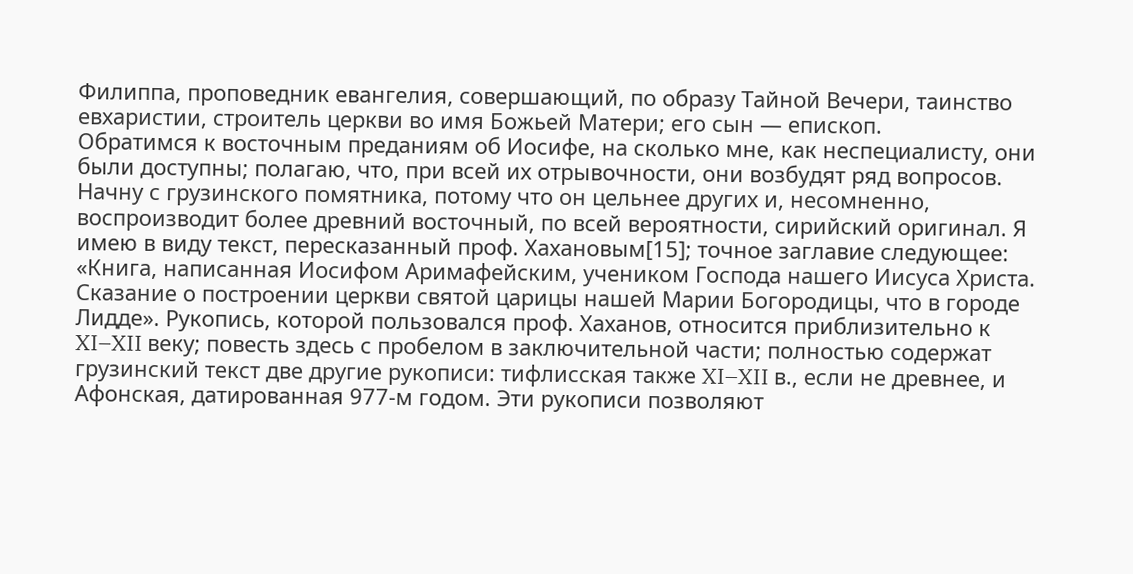Филиппа, проповедник евангелия, совершающий, по образу Тайной Вечери, таинство евхаристии, строитель церкви во имя Божьей Матери; его сын — епископ.
Обратимся к восточным преданиям об Иосифе, на сколько мне, как неспециалисту, они были доступны; полагаю, что, при всей их отрывочности, они возбудят ряд вопросов.
Начну с грузинского помятника, потому что он цельнее других и, несомненно, воспроизводит более древний восточный, по всей вероятности, сирийский оригинал. Я имею в виду текст, пересказанный проф. Хахановым[15]; точное заглавие следующее: «Книга, написанная Иосифом Аримафейским, учеником Господа нашего Иисуса Христа. Сказание о построении церкви святой царицы нашей Марии Богородицы, что в городе Лидде». Рукопись, которой пользовался проф. Хаханов, относится приблизительно к XI–XII веку; повесть здесь с пробелом в заключительной части; полностью содержат грузинский текст две другие рукописи: тифлисская также XI–XII в., если не древнее, и Афонская, датированная 977-м годом. Эти рукописи позволяют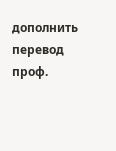дополнить перевод проф.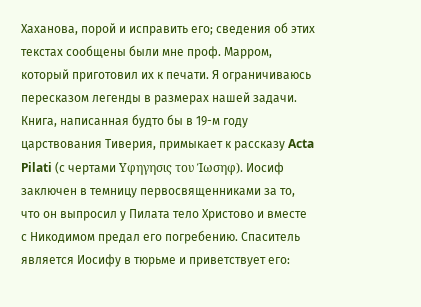Хаханова, порой и исправить его; сведения об этих текстах сообщены были мне проф. Марром, который приготовил их к печати. Я ограничиваюсь пересказом легенды в размерах нашей задачи.
Книга, написанная будто бы в 19-м году царствования Тиверия, примыкает к рассказу Acta Pilati (с чертами Υφηγησις του Ίωσηφ). Иосиф заключен в темницу первосвященниками за то, что он выпросил у Пилата тело Христово и вместе с Никодимом предал его погребению. Спаситель является Иосифу в тюрьме и приветствует его: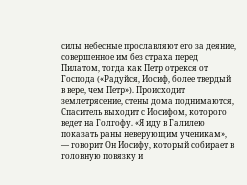силы небесные прославляют его за деяние, совершенное им без страха перед Пилатом, тогда как Петр отрекся от Господа («Радуйся, Иосиф, более твердый в вере, чем Петр»). Происходит землетрясение, стены дома поднимаются, Спаситель выходит с Иосифом, которого ведет на Голгофу. «Я иду в Галилею показать раны неверующим ученикам», — говорит Он Иосифу, который собирает в головную повязку и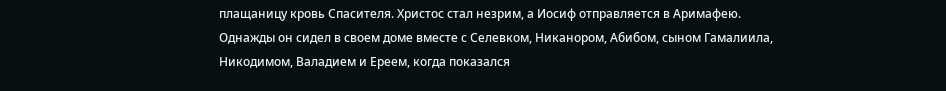плащаницу кровь Спасителя. Христос стал незрим, а Иосиф отправляется в Аримафею. Однажды он сидел в своем доме вместе с Селевком, Никанором, Абибом, сыном Гамалиила, Никодимом, Валадием и Ереем, когда показался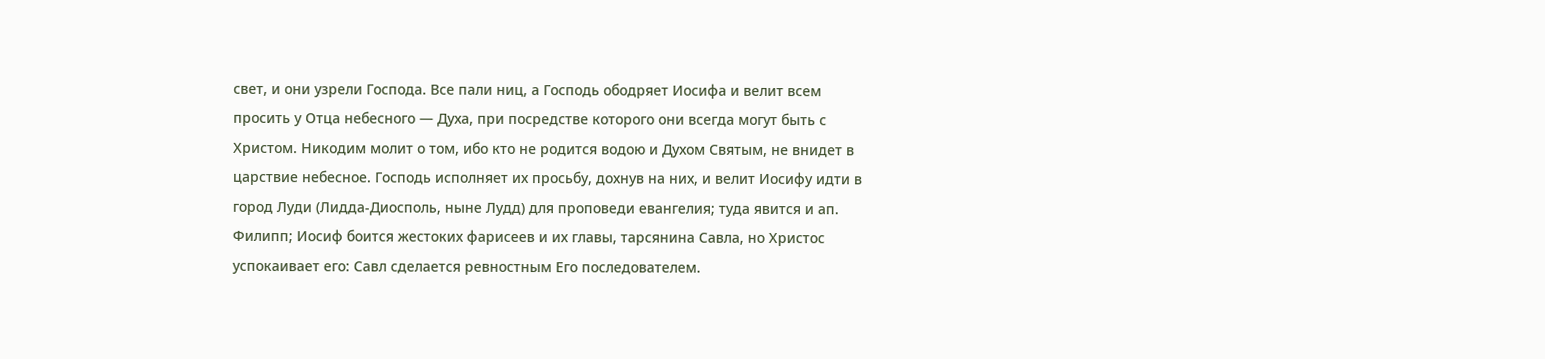свет, и они узрели Господа. Все пали ниц, а Господь ободряет Иосифа и велит всем просить у Отца небесного — Духа, при посредстве которого они всегда могут быть с Христом. Никодим молит о том, ибо кто не родится водою и Духом Святым, не внидет в царствие небесное. Господь исполняет их просьбу, дохнув на них, и велит Иосифу идти в город Луди (Лидда-Диосполь, ныне Лудд) для проповеди евангелия; туда явится и ап. Филипп; Иосиф боится жестоких фарисеев и их главы, тарсянина Савла, но Христос успокаивает его: Савл сделается ревностным Его последователем.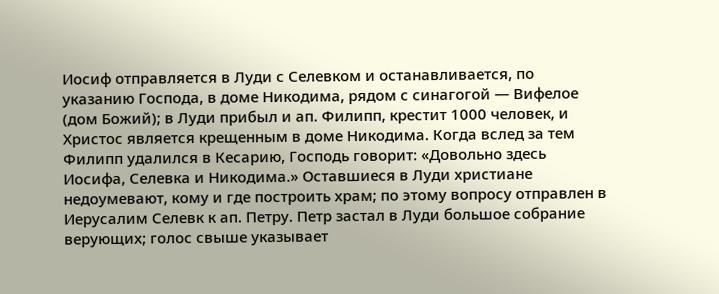Иосиф отправляется в Луди с Селевком и останавливается, по указанию Господа, в доме Никодима, рядом с синагогой — Вифелое (дом Божий); в Луди прибыл и ап. Филипп, крестит 1000 человек, и Христос является крещенным в доме Никодима. Когда вслед за тем Филипп удалился в Кесарию, Господь говорит: «Довольно здесь Иосифа, Селевка и Никодима.» Оставшиеся в Луди христиане недоумевают, кому и где построить храм; по этому вопросу отправлен в Иерусалим Селевк к ап. Петру. Петр застал в Луди большое собрание верующих; голос свыше указывает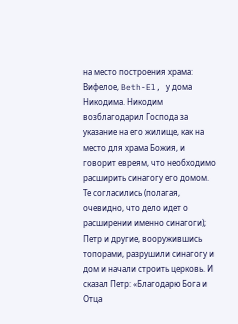на место построения храма: Вифелое, Beth-El, у дома Никодима. Никодим возблагодарил Господа за указание на его жилище, как на место для храма Божия, и говорит евреям, что необходимо расширить синагогу его домом. Те согласились (полагая, очевидно, что дело идет о расширении именно синагоги); Петр и другие, вооружившись топорами, разрушили синагогу и дом и начали строить церковь. И сказал Петр: «Благодарю Бога и Отца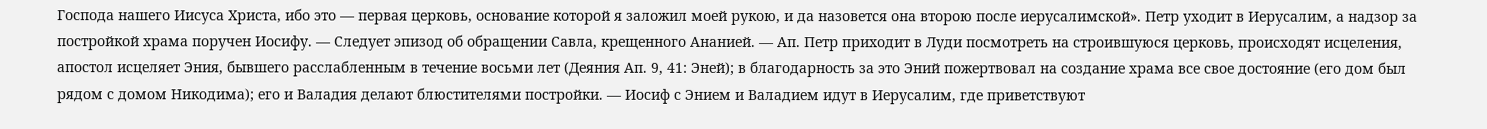Господа нашего Иисуса Христа, ибо это — первая церковь, основание которой я заложил моей рукою, и да назовется она второю после иерусалимской». Петр уходит в Иерусалим, а надзор за постройкой храма поручен Иосифу. — Следует эпизод об обращении Савла, крещенного Ананией. — Ап. Петр приходит в Луди посмотреть на строившуюся церковь, происходят исцеления, апостол исцеляет Эния, бывшего расслабленным в течение восьми лет (Деяния Ап. 9, 41: Эней); в благодарность за это Эний пожертвовал на создание храма все свое достояние (его дом был рядом с домом Никодима); его и Валадия делают блюстителями постройки. — Иосиф с Энием и Валадием идут в Иерусалим, где приветствуют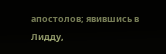апостолов; явившись в Лидду,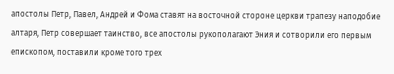апостолы Петр, Павел, Андрей и Фома ставят на восточной стороне церкви трапезу наподобие алтаря, Петр совершает таинство, все апостолы рукополагают Эния и сотворили его первым епископом, поставили кроме того трех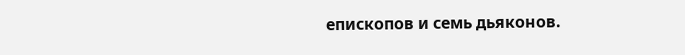епископов и семь дьяконов.